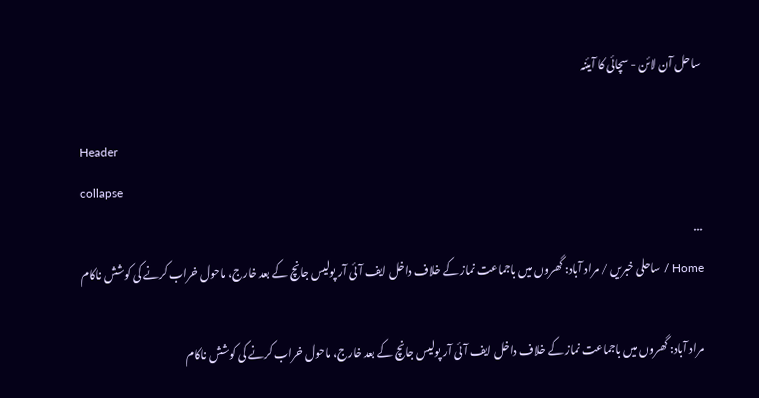ساحل آن لائن - سچائی کا آیئنہ

Header
collapse
...
Home / ساحلی خبریں / مراد آباد: گھروں میں باجماعت نماز کے خلاف داخل ایف آئی آر پولیس جانچ کے بعد خارج، ماحول خراب کرنے کی کوشش ناکام

مراد آباد: گھروں میں باجماعت نماز کے خلاف داخل ایف آئی آر پولیس جانچ کے بعد خارج، ماحول خراب کرنے کی کوشش ناکام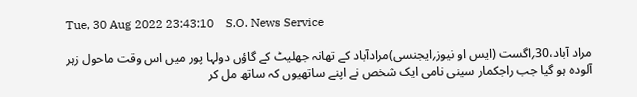Tue, 30 Aug 2022 23:43:10    S.O. News Service

مراد آباد،30؍اگست (ایس او نیوز؍ایجنسی)مرادآباد کے تھانہ جھلیٹ کے گاؤں دولہا پور میں اس وقت ماحول زہر آلودہ ہو گیا جب راجکمار سینی نامی ایک شخص نے اپنے ساتھیوں کہ ساتھ مل کر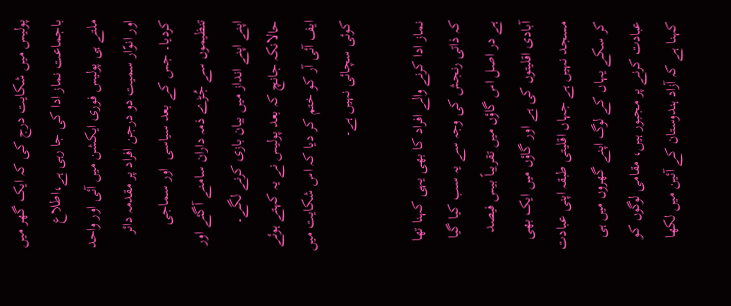پولیس میں شکایت درج کی کہ ایک گھر میں باجماعت نماز ادا کی جا رہی ہے،اطلاع ملتے ہی پولیس فوری ایکشن میں آئی اور واحد اور انوّار سمیت دو درجن افراد پر مقدمہ دائر کردیا۔ جس کے بعد سیاسی  اور سماجی تنظیموں سے جُڑے ذمہ داران سامنے آگئے اور اپنے اپنے انداز میں بیان بازی کرنے لگے۔ حالانکہ جانچ کہ بعد پولیس نے یہ کہتے ہوئے ایف آئی آر کو ختم کر دیا کہ اس شکایت میں کوئی سچائی نہیں ہے۔

نماز ادا کرنے والے افراد کا بھی یہی کہنا تھا کہ ذاتی رنجش کی وجہ سے یہ سب کیا گیا ہے در اصل اس گاؤں میں تقریباً بیس فیصد آبادی اقلیتوں کی ہے اور گاؤں میں ایک بھی مسجد نہیں ہے جہاں اقلیتی طبقہ اپنی عبادت کر سکے یہاں کے لوگ اپنے گھروں میں ہی عبادت کرنے پر مجبور ہیں، مقامی لوگوں کو کہنا ہے کہ آزاد ہندوستان کے آئین میں لکھا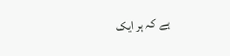ہے کہ ہر ایک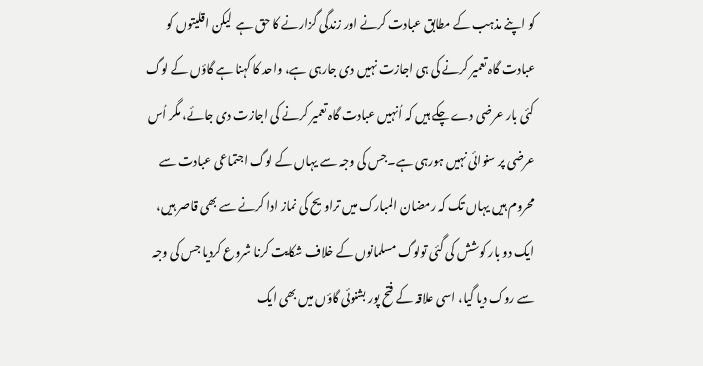کو اپنے مذہب کے مطابق عبادت کرنے اور زندگی گزارنے کا حق ہے  لیکن اقلیتوں کو عبادت گاہ تعمیر کرنے کی ہی اجازت نہیں دی جارہی ہے، واحد کا کہنا ہے گاؤں کے لوگ کئی بار عرضی دے چکے ہیں کہ اُنہیں عبادت گاہ تعمیر کرنے کی اجازت دی جائے، مگر اُس عرضی پر سنوائی نہیں ہورہی ہے۔جس کی وجہ سے یہاں کے لوگ اجتماعی عبادت سے محروم ہیں یہاں تک کہ رمضان المبارک میں تراویح کی نماز ادا کرنے سے بھی قاصر ہیں، ایک دو بار کوشش کی گئی تولوگ مسلمانوں کے خلاف شکایت کرنا شروع کردیا جس کی وجہ سے روک دیا گیا، اسی علاقہ کے فتح پور بشنوئی گاؤں میں بھی ایک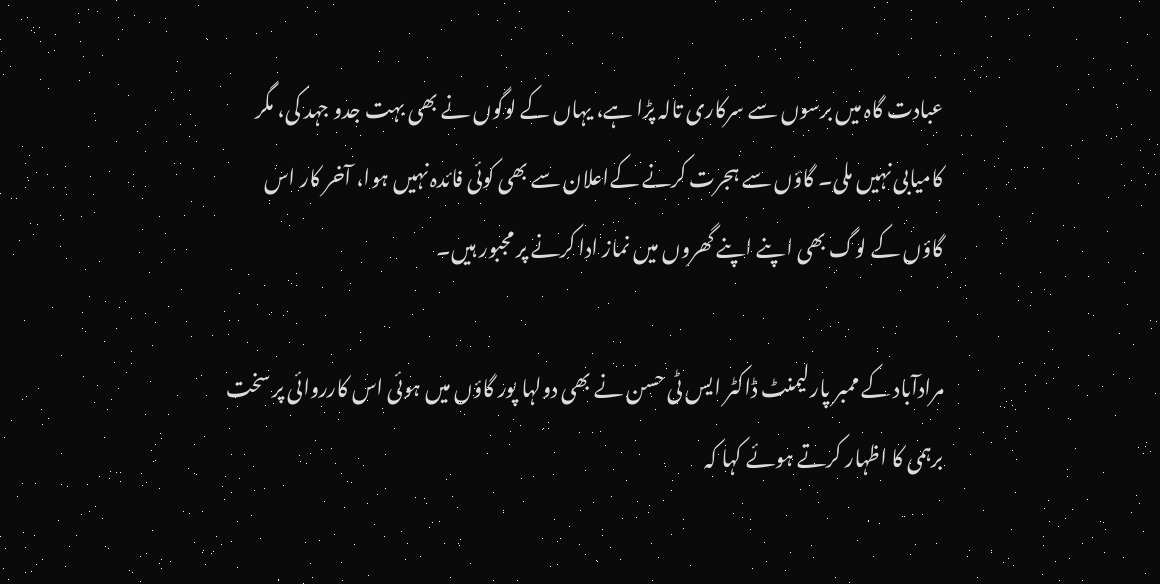عبادت گاہ میں برسوں سے سرکاری تالہ پڑا ہے، یہاں کے لوگوں نے بھی بہت جدو جہد کی، مگر کامیابی نہیں ملی۔ گاؤں سے ہجرت کرنے کےاعلان سے بھی کوئی فائدہ نہیں ہوا، آخر کار اس گاؤں کے لوگ بھی اپنے اپنے گھروں میں نماز ادا کرنے پر مجبور ہیں۔

مرادآباد کے ممبر پارلیمنٹ ڈاکٹر ایس ٹی حسن نے بھی دولہا پور گاؤں میں ہوئی اس کارروائی پر سخت برہمی کا اظہار کرتے ہوئے کہا کہ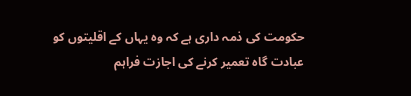حکومت کی ذمہ داری ہے کہ وہ یہاں کے اقلیتوں کو عبادت گاہ تعمیر کرنے کی اجازت فراہم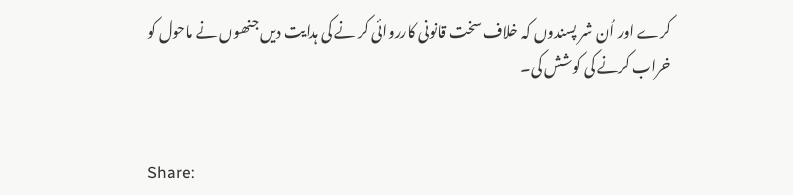کرے اور اُن شر پسندوں کہ خلاف سخت قانونی کارروائی کر نے کی ہدایت دیں جنھوں نے ماحول کو خراب کرنے کی کوشش کی۔


Share: